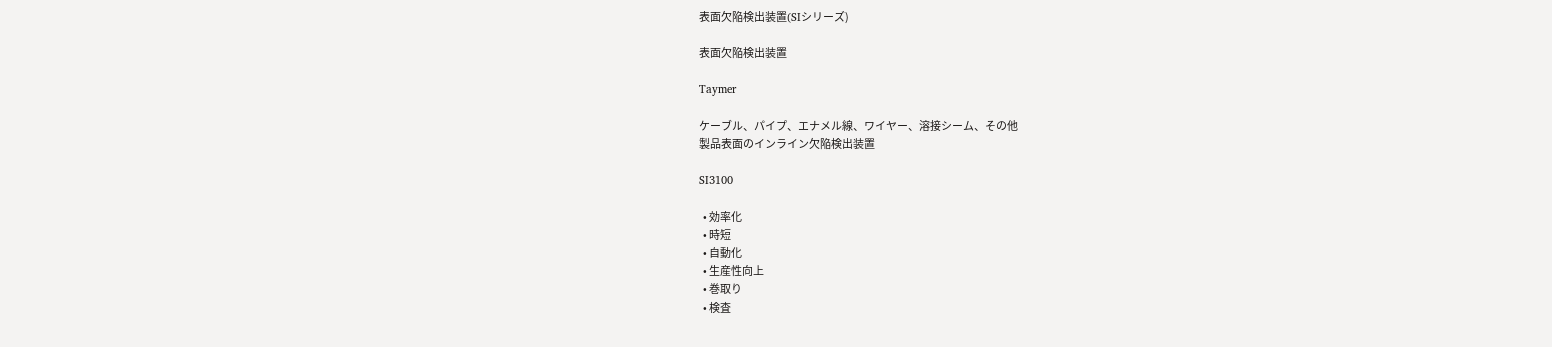表面欠陥検出装置(SIシリーズ)

表面欠陥検出装置

Taymer

ケーブル、パイプ、エナメル線、ワイヤー、溶接シーム、その他
製品表面のインライン欠陥検出装置

SI3100

  • 効率化
  • 時短
  • 自動化
  • 生産性向上
  • 巻取り
  • 検査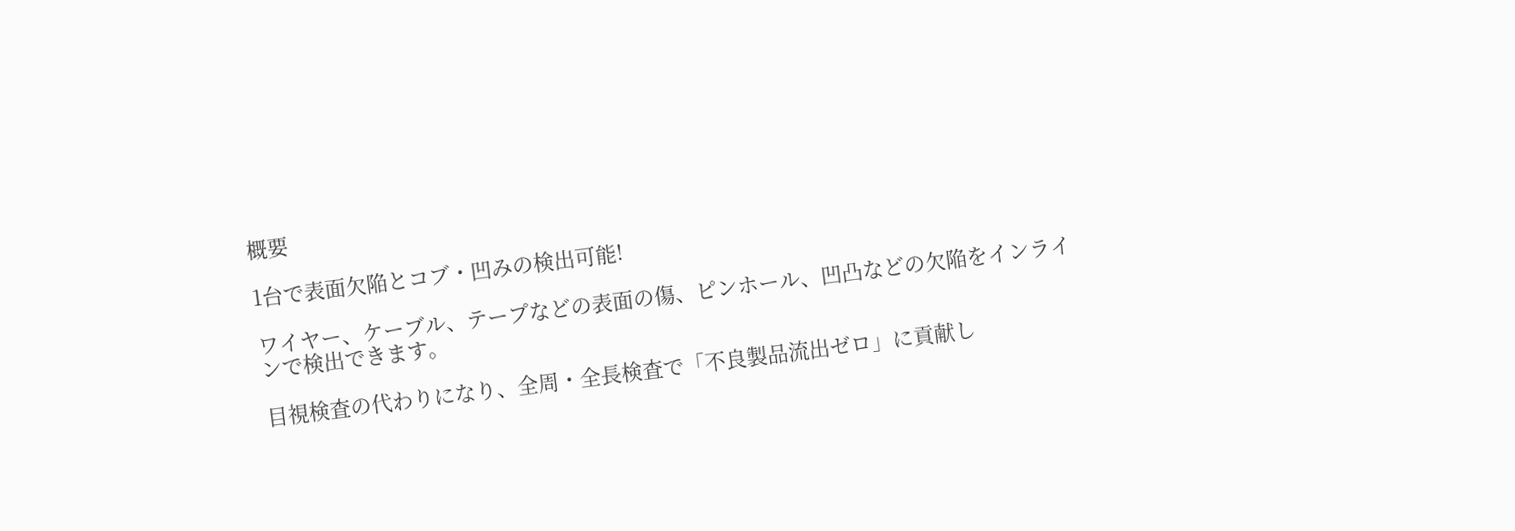概要

1台で表面欠陥とコブ・凹みの検出可能!

ワイヤー、ケーブル、テープなどの表面の傷、ピンホール、凹凸などの欠陥をインラインで検出できます。

目視検査の代わりになり、全周・全長検査で「不良製品流出ゼロ」に貢献し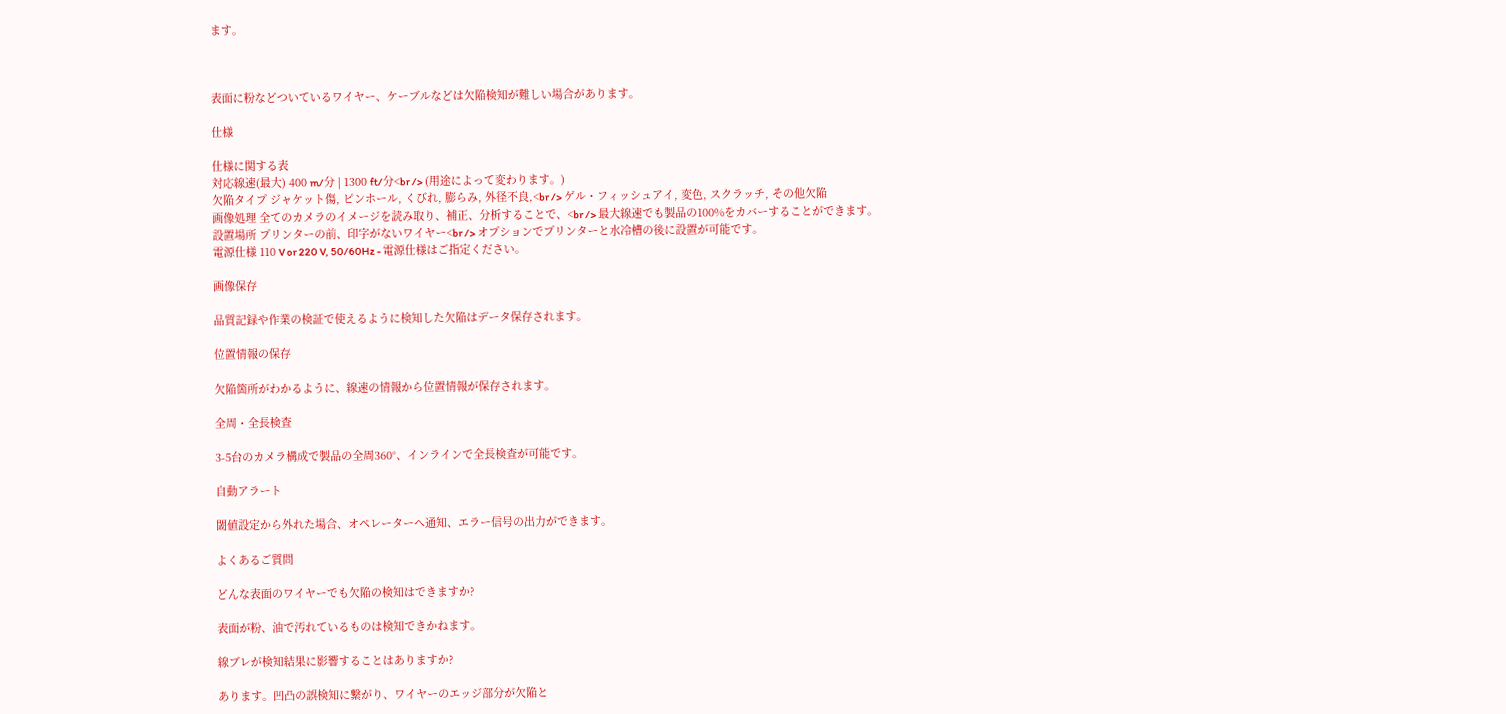ます。



表面に粉などついているワイヤー、ケーブルなどは欠陥検知が難しい場合があります。

仕様

仕様に関する表
対応線速(最大) 400 m/分 | 1300 ft/分<br /> (用途によって変わります。)
欠陥タイプ ジャケット傷, ピンホール, くびれ, 膨らみ, 外径不良,<br /> ゲル・フィッシュアイ, 変色, スクラッチ, その他欠陥
画像処理 全てのカメラのイメージを読み取り、補正、分析することで、<br /> 最大線速でも製品の100%をカバーすることができます。
設置場所 プリンターの前、印字がないワイヤー<br /> オプションでプリンターと水冷槽の後に設置が可能です。
電源仕様 110 V or 220 V, 50/60Hz - 電源仕様はご指定ください。

画像保存

品質記録や作業の検証で使えるように検知した欠陥はデータ保存されます。

位置情報の保存

欠陥箇所がわかるように、線速の情報から位置情報が保存されます。

全周・全長検査

3-5台のカメラ構成で製品の全周360°、インラインで全長検査が可能です。

自動アラート

閾値設定から外れた場合、オペレーターへ通知、エラー信号の出力ができます。

よくあるご質問

どんな表面のワイヤーでも欠陥の検知はできますか?

表面が粉、油で汚れているものは検知できかねます。

線ブレが検知結果に影響することはありますか?

あります。凹凸の誤検知に繋がり、ワイヤーのエッジ部分が欠陥と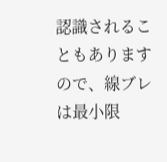認識されることもありますので、線ブレは最小限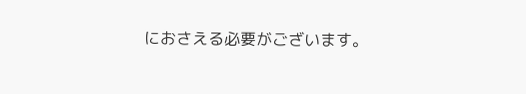におさえる必要がございます。